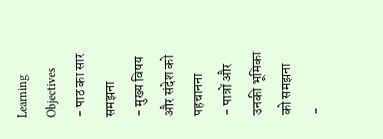Learning Objectives
- पाठ का सार समझना
- मुख्य विषय और संदेश को पहचानना
- पात्रों और उनकी भूमिका को समझना
-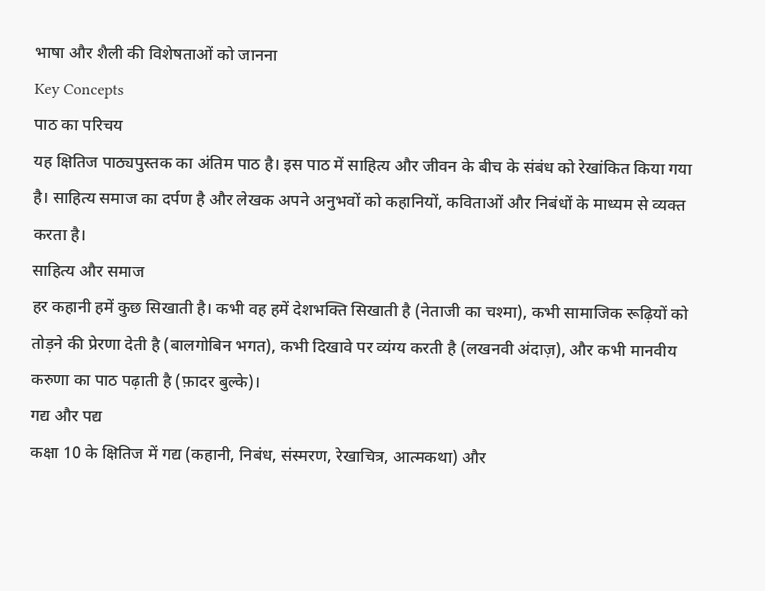भाषा और शैली की विशेषताओं को जानना
Key Concepts
पाठ का परिचय
यह क्षितिज पाठ्यपुस्तक का अंतिम पाठ है। इस पाठ में साहित्य और जीवन के बीच के संबंध को रेखांकित किया गया है। साहित्य समाज का दर्पण है और लेखक अपने अनुभवों को कहानियों, कविताओं और निबंधों के माध्यम से व्यक्त करता है।
साहित्य और समाज
हर कहानी हमें कुछ सिखाती है। कभी वह हमें देशभक्ति सिखाती है (नेताजी का चश्मा), कभी सामाजिक रूढ़ियों को तोड़ने की प्रेरणा देती है (बालगोबिन भगत), कभी दिखावे पर व्यंग्य करती है (लखनवी अंदाज़), और कभी मानवीय करुणा का पाठ पढ़ाती है (फ़ादर बुल्के)।
गद्य और पद्य
कक्षा 10 के क्षितिज में गद्य (कहानी, निबंध, संस्मरण, रेखाचित्र, आत्मकथा) और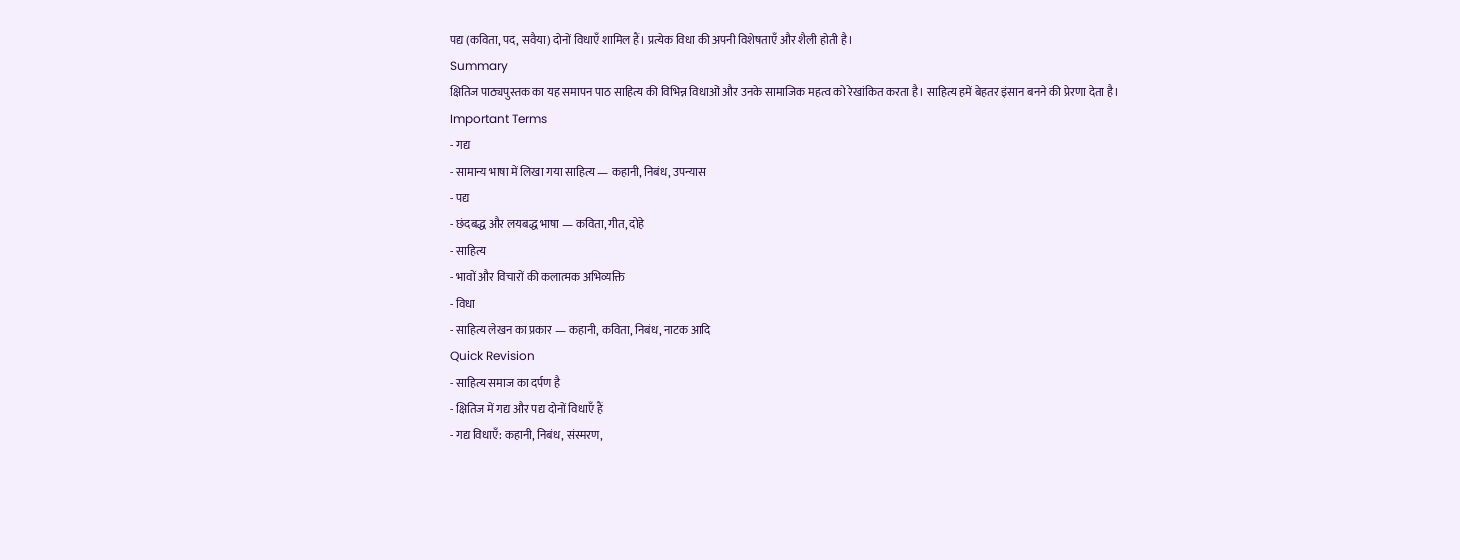पद्य (कविता, पद, सवैया) दोनों विधाएँ शामिल हैं। प्रत्येक विधा की अपनी विशेषताएँ और शैली होती है।
Summary
क्षितिज पाठ्यपुस्तक का यह समापन पाठ साहित्य की विभिन्न विधाओं और उनके सामाजिक महत्व को रेखांकित करता है। साहित्य हमें बेहतर इंसान बनने की प्रेरणा देता है।
Important Terms
- गद्य
- सामान्य भाषा में लिखा गया साहित्य — कहानी, निबंध, उपन्यास
- पद्य
- छंदबद्ध और लयबद्ध भाषा — कविता, गीत, दोहे
- साहित्य
- भावों और विचारों की कलात्मक अभिव्यक्ति
- विधा
- साहित्य लेखन का प्रकार — कहानी, कविता, निबंध, नाटक आदि
Quick Revision
- साहित्य समाज का दर्पण है
- क्षितिज में गद्य और पद्य दोनों विधाएँ हैं
- गद्य विधाएँ: कहानी, निबंध, संस्मरण,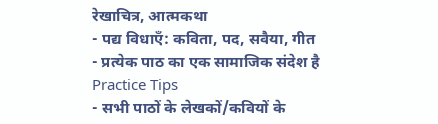रेखाचित्र, आत्मकथा
- पद्य विधाएँ: कविता, पद, सवैया, गीत
- प्रत्येक पाठ का एक सामाजिक संदेश है
Practice Tips
- सभी पाठों के लेखकों/कवियों के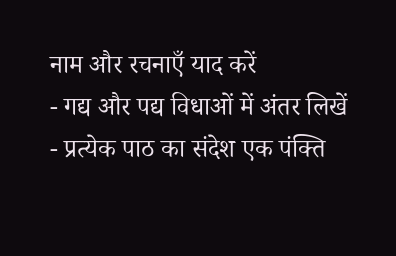नाम और रचनाएँ याद करें
- गद्य और पद्य विधाओं में अंतर लिखें
- प्रत्येक पाठ का संदेश एक पंक्ति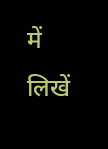में लिखें